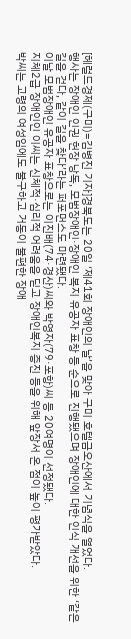[헤럴드경제(구미)=김병진 기자]경북도는 20일 ‘제41회 장애인의 날’을 맞아 구미 호텔금오산에서 기념식을 열었다.
행사는 장애인 인권 헌장 낭독, 모범장애인·장애인 복지 유공자 표창 등 순으로 진행됐으며 장애인에 대한 인식 개선을 위한 ‘같은 길을 걷다, 같이 길을 찾다’라는 퍼포먼스도 마련됐다.
이날 모범장애인 유공자 표창으로는 이진배(74·경산)씨와 박영자(79·포항)씨 등 20여명이 선정됐다.
지체2급 장애인인 이씨는 신체적·심리적 어려움을 딛고 장애인복지 증진 등을 위해 앞장서 온 점이 높이 평가받았다.
박씨는 고령의 여성임에도 불구하고 거동이 불편한 장애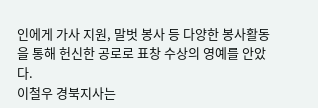인에게 가사 지원, 말벗 봉사 등 다양한 봉사활동을 통해 헌신한 공로로 표창 수상의 영예를 안았다.
이철우 경북지사는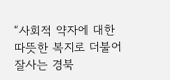“사회적 약자에 대한 따뜻한 복지로 더불어 잘사는 경북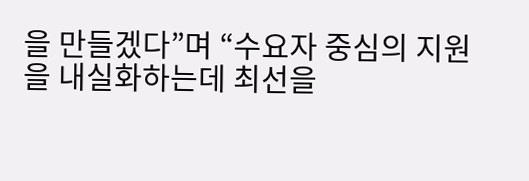을 만들겠다”며 “수요자 중심의 지원을 내실화하는데 최선을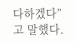다하겠다”고 말했다.